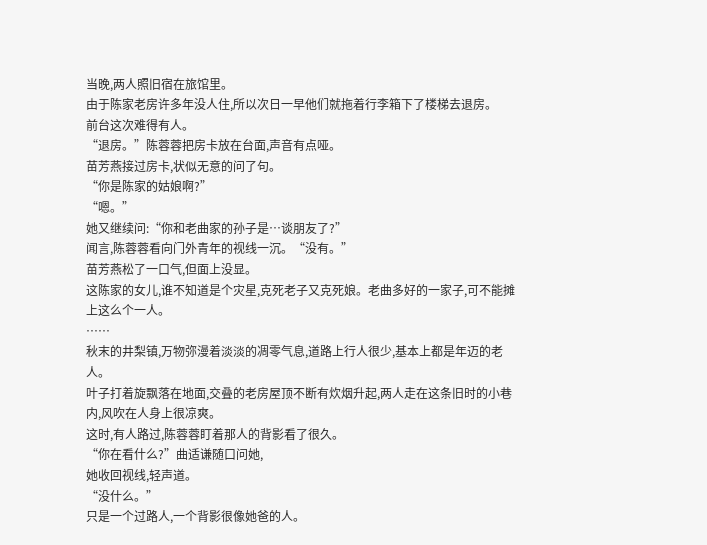当晚,两人照旧宿在旅馆里。
由于陈家老房许多年没人住,所以次日一早他们就拖着行李箱下了楼梯去退房。
前台这次难得有人。
“退房。”陈蓉蓉把房卡放在台面,声音有点哑。
苗芳燕接过房卡,状似无意的问了句。
“你是陈家的姑娘啊?”
“嗯。”
她又继续问:“你和老曲家的孙子是…谈朋友了?”
闻言,陈蓉蓉看向门外青年的视线一沉。“没有。”
苗芳燕松了一口气,但面上没显。
这陈家的女儿,谁不知道是个灾星,克死老子又克死娘。老曲多好的一家子,可不能摊上这么个一人。
……
秋末的井梨镇,万物弥漫着淡淡的凋零气息,道路上行人很少,基本上都是年迈的老人。
叶子打着旋飘落在地面,交叠的老房屋顶不断有炊烟升起,两人走在这条旧时的小巷内,风吹在人身上很凉爽。
这时,有人路过,陈蓉蓉盯着那人的背影看了很久。
“你在看什么?”曲适谦随口问她,
她收回视线,轻声道。
“没什么。”
只是一个过路人,一个背影很像她爸的人。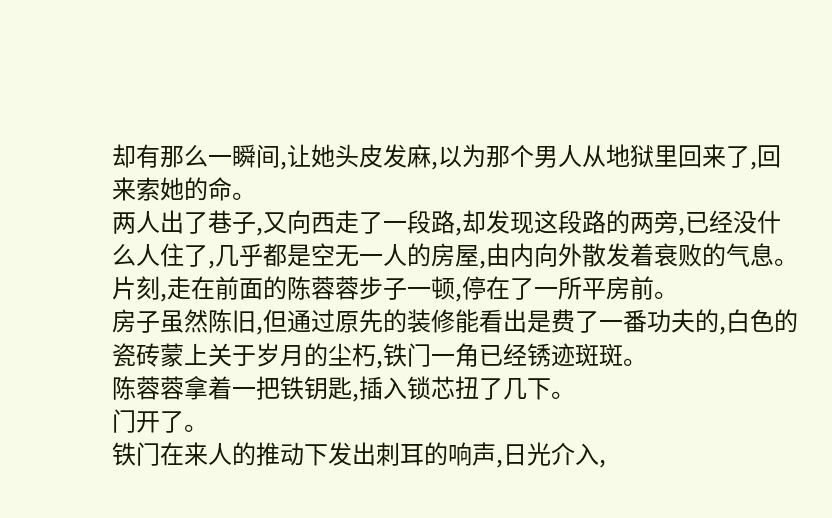却有那么一瞬间,让她头皮发麻,以为那个男人从地狱里回来了,回来索她的命。
两人出了巷子,又向西走了一段路,却发现这段路的两旁,已经没什么人住了,几乎都是空无一人的房屋,由内向外散发着衰败的气息。
片刻,走在前面的陈蓉蓉步子一顿,停在了一所平房前。
房子虽然陈旧,但通过原先的装修能看出是费了一番功夫的,白色的瓷砖蒙上关于岁月的尘朽,铁门一角已经锈迹斑斑。
陈蓉蓉拿着一把铁钥匙,插入锁芯扭了几下。
门开了。
铁门在来人的推动下发出刺耳的响声,日光介入,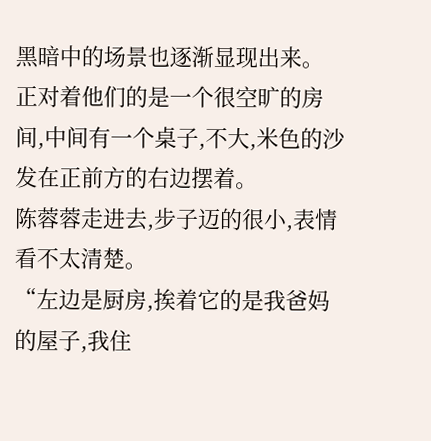黑暗中的场景也逐渐显现出来。
正对着他们的是一个很空旷的房间,中间有一个桌子,不大,米色的沙发在正前方的右边摆着。
陈蓉蓉走进去,步子迈的很小,表情看不太清楚。
“左边是厨房,挨着它的是我爸妈的屋子,我住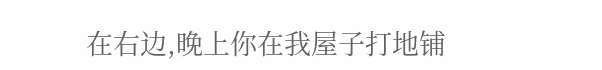在右边,晚上你在我屋子打地铺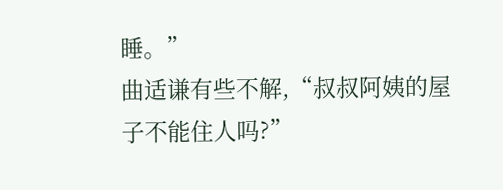睡。”
曲适谦有些不解,“叔叔阿姨的屋子不能住人吗?”